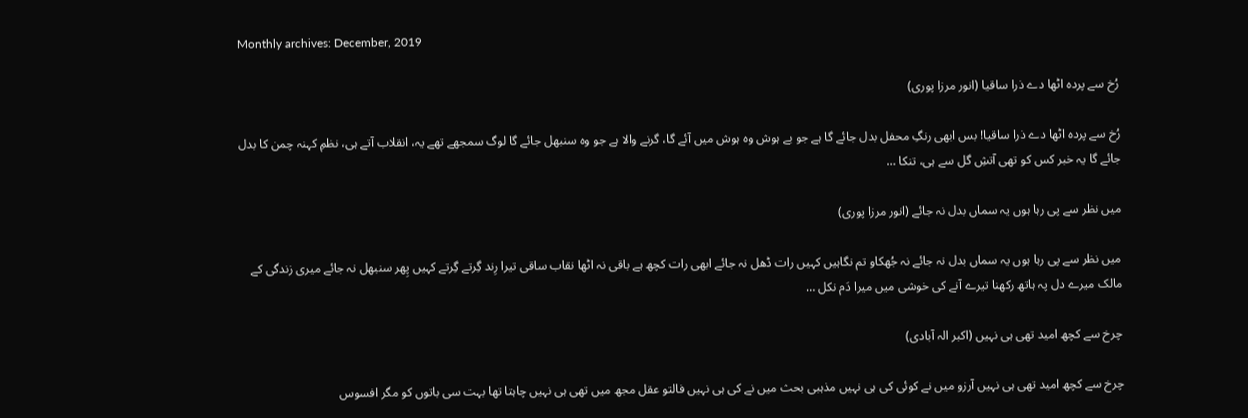Monthly archives: December, 2019

رُخ سے پردہ اٹھا دے ذرا ساقیا (انور مرزا پوری)

رُخ سے پردہ اٹھا دے ذرا ساقیا! بس ابھی رنگِ محفل بدل جائے گا ہے جو بے ہوش وہ ہوش میں آئے گا، گرنے والا ہے جو وہ سنبھل جائے گا لوگ سمجھے تھے یہ، انقلاب آتے ہی، نظمِ کہنہ چمن کا بدل جائے گا یہ خبر کس کو تھی آتشِ گل سے ہی، تنکا …

میں نظر سے پی رہا ہوں یہ سماں بدل نہ جائے (انور مرزا پوری)

میں نظر سے پی رہا ہوں یہ سماں بدل نہ جائے نہ جُھکاو تم نگاہیں کہیں رات ڈھل نہ جائے ابھی رات کچھ ہے باقی نہ اٹھا نقاب ساقی تیرا رِند گِرتے گِرتے کہیں پِھر سنبھل نہ جائے میری زندگی کے مالک میرے دل پہ ہاتھ رکھنا تیرے آنے کی خوشی میں میرا دَم نکل …

چرخ سے کچھ امید تھی ہی نہیں (اکبر الہ آبادی)

چرخ سے کچھ امید تھی ہی نہیں آرزو میں نے کوئی کی ہی نہیں مذہبی بحث میں نے کی ہی نہیں فالتو عقل مجھ میں تھی ہی نہیں چاہتا تھا بہت سی باتوں کو مگر افسوس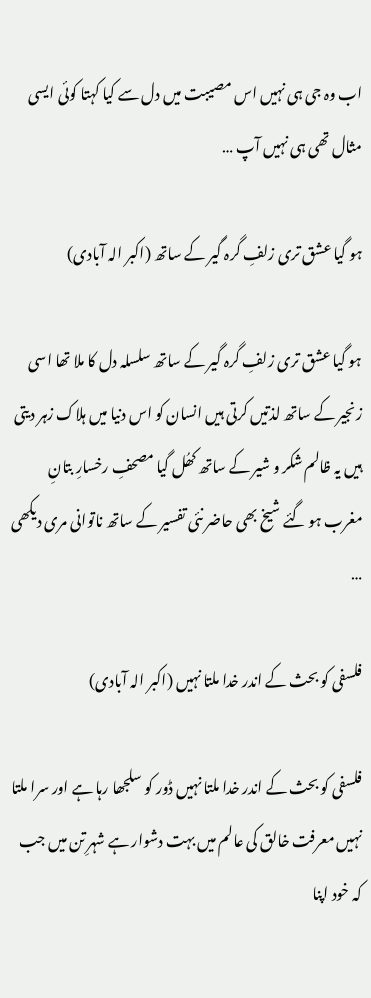اب وہ جی ہی نہیں اس مصیبت میں دل سے کیا کہتا کوئی ایسی مثال تھی ہی نہیں آپ …

ہو گیا عشق تری زلفِ گرہ گیر کے ساتھ (اکبر الہ آبادی)

ہو گیا عشق تری زلفِ گرہ گیر کے ساتھ سلسلہ دل کا ملا تھا اسی زنجیر کے ساتھ لذتیں کرتی ہیں انسان کو اس دنیا میں ہلاک زہر دیتی ہیں یہ ظالم شکر و شیر کے ساتھ کھُل گیا مصحفِ رخسارِ بتانِ مغرب ہو گئے شیخ بھی حاضر نئی تفسیر کے ساتھ ناتوانی مری دیکھی …

فلسفی کو بحث کے اندر خدا ملتا نہیں (اکبر الہ آبادی)

فلسفی کو بحث کے اندر خدا ملتا نہیں ڈور کو سلجھا رہا ہے اور سرا ملتا نہیں معرفت خالق کی عالم میں بہت دشوار ہے شہرِ تن میں جب کہ خود اپنا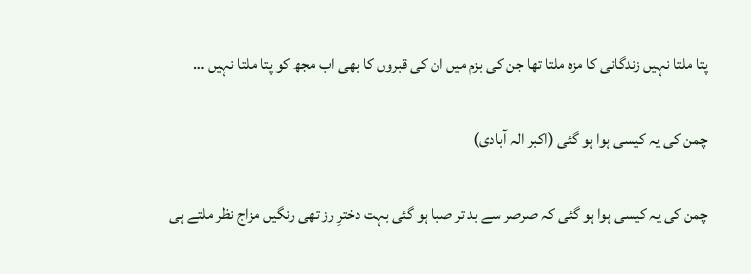پتا ملتا نہیں زندگانی کا مزہ ملتا تھا جن کی بزم میں ان کی قبروں کا بھی اب مجھ کو پتا ملتا نہیں …

چمن کی یہ کیسی ہوا ہو گئی (اکبر الہ آبادی)

چمن کی یہ کیسی ہوا ہو گئی کہ صرصر سے بد تر صبا ہو گئی بہت دخترِ رز تھی رنگیں مزاج نظر ملتے ہی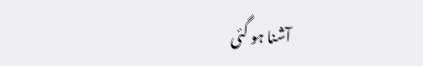آشنا ہو گئی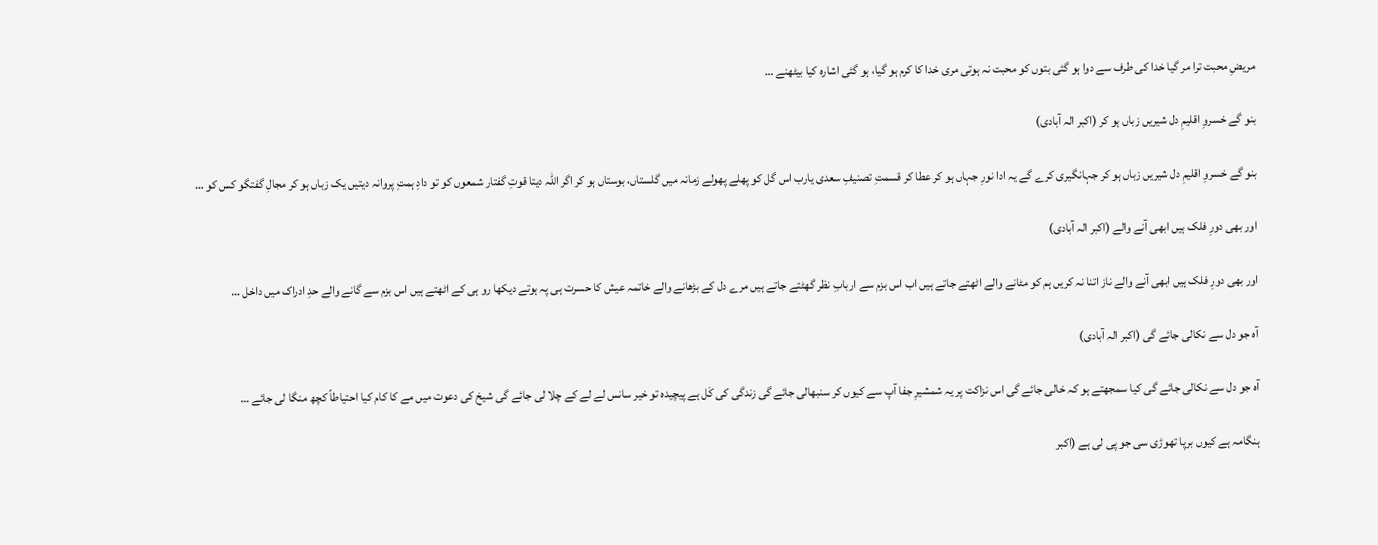مریضِ محبت ترا مر گیا خدا کی طرف سے دوا ہو گئی بتوں کو محبت نہ ہوتی مری خدا کا کرم ہو گیا، ہو گئی اشارہ کیا بیٹھنے …

بنو گے خسروِ اقلیمِ دل شیریں زباں ہو کر (اکبر الہ آبادی)

بنو گے خسروِ اقلیمِ دل شیریں زباں ہو کر جہانگیری کرے گے یہ ادا نورِ جہاں ہو کر عطا کر قسمتِ تصنیفِ سعدی یارب اس گل کو پھلے پھولے زمانہ میں گلستاں، بوستاں ہو کر اگر اللہ دیتا قوتِ گفتار شمعوں کو تو دادِ ہمتِ پروانہ دیتیں یک زباں ہو کر مجالِ گفتگو کس کو …

اور بھی دورِ فلک ہیں ابھی آنے والے (اکبر الہ آبادی)

اور بھی دورِ فلک ہیں ابھی آنے والے ناز اتنا نہ کریں ہم کو مٹانے والے اٹھتے جاتے ہیں اب اس بزم سے اربابِ نظر گھٹتے جاتے ہیں مرے دل کے بڑھانے والے خاتمہ عیش کا حسرت ہی پہ ہوتے دیکھا رو ہی کے اٹھتے ہیں اس بزم سے گانے والے حدِ ادراک میں داخل …

آہ جو دل سے نکالی جائے گی (اکبر الہ آبادی)

آہ جو دل سے نکالی جائے گی کیا سمجھتے ہو کہ خالی جائے گی اس نزاکت پر یہ شمشیرِ جفا آپ سے کیوں کر سنبھالی جائے گی زندگی کی کَل ہے پیچیدہ تو خیر سانس لے لے کے چلا لی جائے گی شیخ کی دعوت میں مے کا کام کیا احتیاطاً کچھ منگا لی جائے …

ہنگامہ ہے کیوں برپا تھوڑی سی جو پی لی ہے (اکبر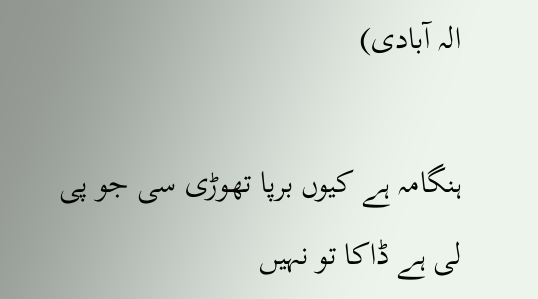الہ آبادی)

ہنگامہ ہے کیوں برپا تھوڑی سی جو پی لی ہے ڈاکا تو نہیں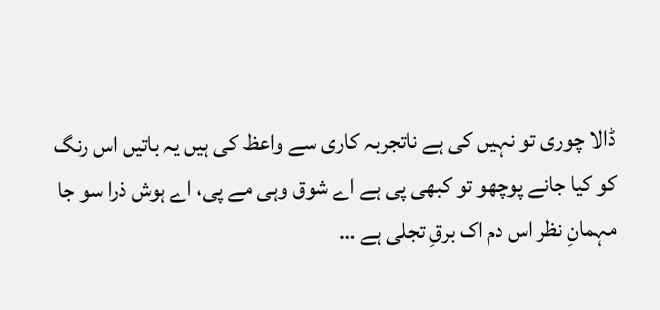ڈالا چوری تو نہیں کی ہے ناتجربہ کاری سے واعظ کی ہیں یہ باتیں اس رنگ کو کیا جانے پوچھو تو کبھی پی ہے اے شوق وہی مے پی، اے ہوش ذرا سو جا مہمانِ نظر اس دم اک برقِ تجلی ہے …